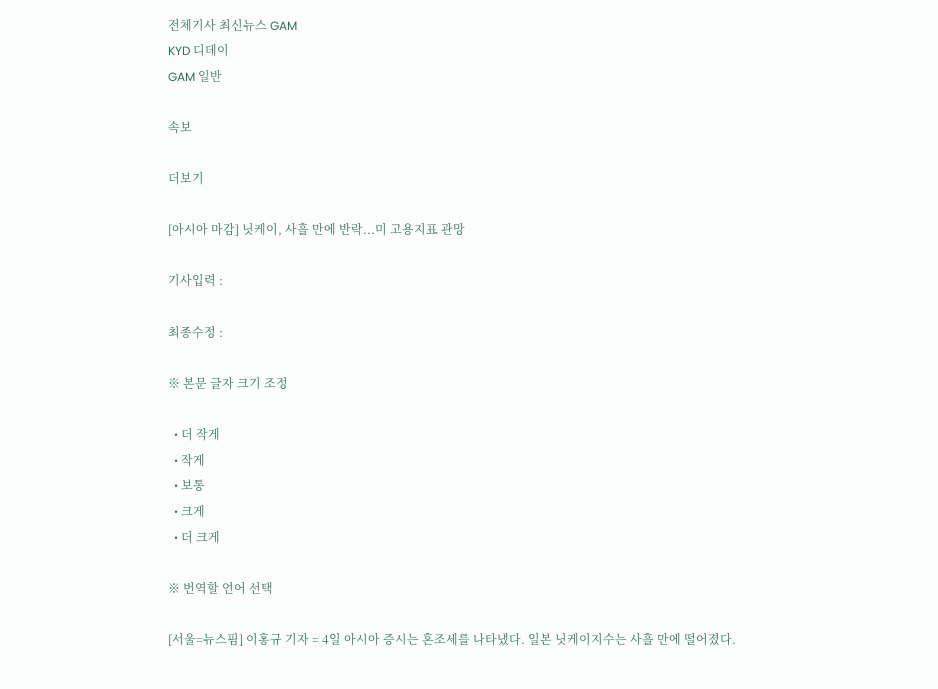전체기사 최신뉴스 GAM
KYD 디데이
GAM 일반

속보

더보기

[아시아 마감] 닛케이, 사흘 만에 반락...미 고용지표 관망

기사입력 :

최종수정 :

※ 본문 글자 크기 조정

  • 더 작게
  • 작게
  • 보통
  • 크게
  • 더 크게

※ 번역할 언어 선택

[서울=뉴스핌] 이홍규 기자 = 4일 아시아 증시는 혼조세를 나타냈다. 일본 닛케이지수는 사흘 만에 떨어졌다.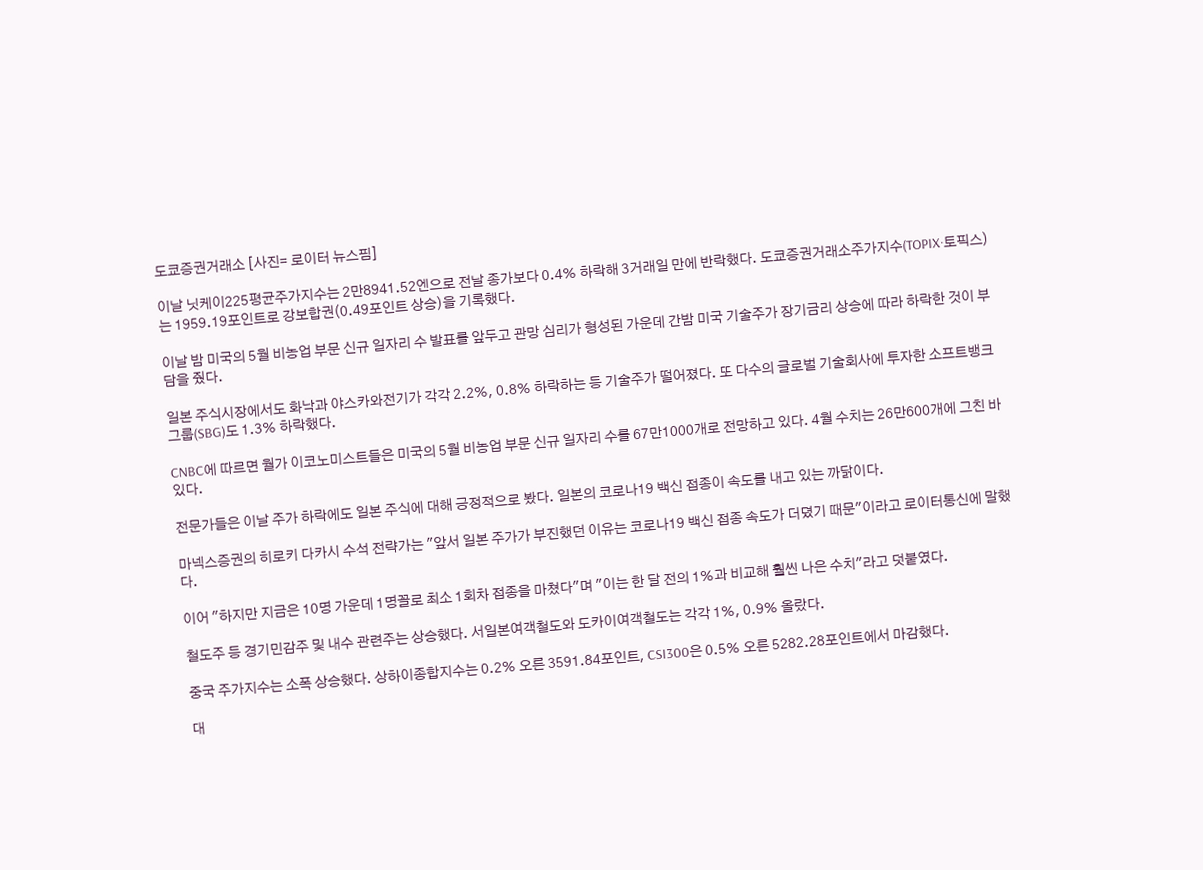도쿄증권거래소 [사진= 로이터 뉴스핌]

이날 닛케이225평균주가지수는 2만8941.52엔으로 전날 종가보다 0.4% 하락해 3거래일 만에 반락했다. 도쿄증권거래소주가지수(TOPIX·토픽스)는 1959.19포인트로 강보합권(0.49포인트 상승)을 기록했다.

이날 밤 미국의 5월 비농업 부문 신규 일자리 수 발표를 앞두고 관망 심리가 형성된 가운데 간밤 미국 기술주가 장기금리 상승에 따라 하락한 것이 부담을 줬다.

일본 주식시장에서도 화낙과 야스카와전기가 각각 2.2%, 0.8% 하락하는 등 기술주가 떨어졌다. 또 다수의 글로벌 기술회사에 투자한 소프트뱅크그룹(SBG)도 1.3% 하락했다.

CNBC에 따르면 월가 이코노미스트들은 미국의 5월 비농업 부문 신규 일자리 수를 67만1000개로 전망하고 있다. 4월 수치는 26만600개에 그친 바 있다.

전문가들은 이날 주가 하락에도 일본 주식에 대해 긍정적으로 봤다. 일본의 코로나19 백신 접종이 속도를 내고 있는 까닭이다.

마넥스증권의 히로키 다카시 수석 전략가는 "앞서 일본 주가가 부진했던 이유는 코로나19 백신 접종 속도가 더뎠기 때문"이라고 로이터통신에 말했다.

이어 "하지만 지금은 10명 가운데 1명꼴로 최소 1회차 접종을 마쳤다"며 "이는 한 달 전의 1%과 비교해 훨씬 나은 수치"라고 덧붙였다.

철도주 등 경기민감주 및 내수 관련주는 상승했다. 서일본여객철도와 도카이여객철도는 각각 1%, 0.9% 올랐다.

중국 주가지수는 소폭 상승했다. 상하이종합지수는 0.2% 오른 3591.84포인트, CSI300은 0.5% 오른 5282.28포인트에서 마감했다.

대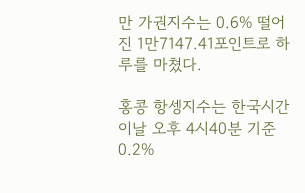만 가권지수는 0.6% 떨어진 1만7147.41포인트로 하루를 마쳤다.

홍콩 항셍지수는 한국시간 이날 오후 4시40분 기준 0.2%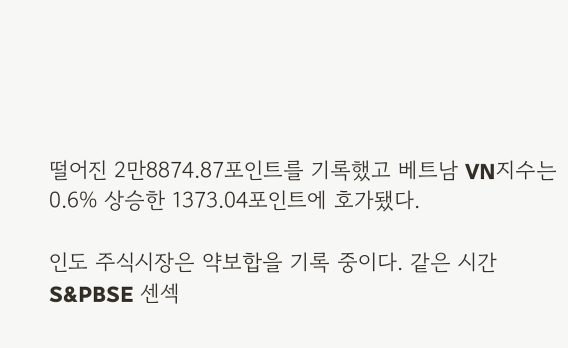떨어진 2만8874.87포인트를 기록했고 베트남 VN지수는 0.6% 상승한 1373.04포인트에 호가됐다.

인도 주식시장은 약보합을 기록 중이다. 같은 시간 S&PBSE 센섹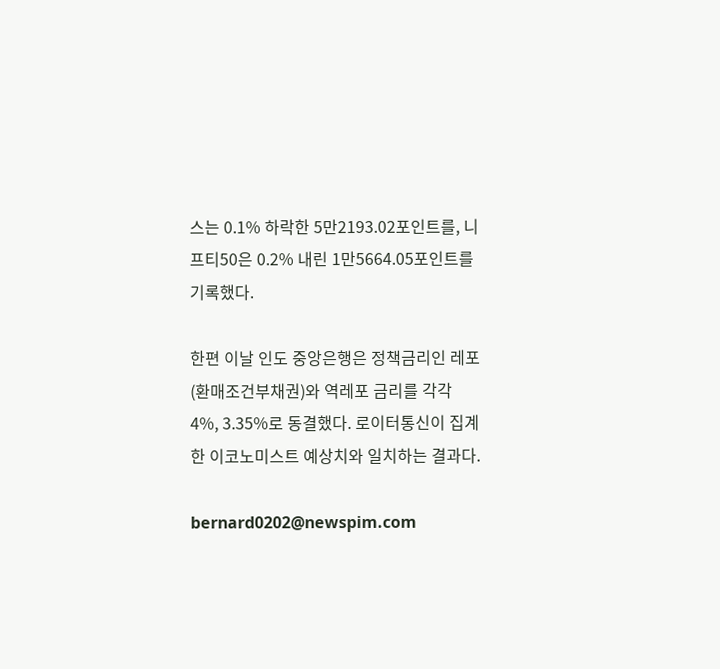스는 0.1% 하락한 5만2193.02포인트를, 니프티50은 0.2% 내린 1만5664.05포인트를 기록했다.

한편 이날 인도 중앙은행은 정책금리인 레포(환매조건부채권)와 역레포 금리를 각각 4%, 3.35%로 동결했다. 로이터통신이 집계한 이코노미스트 예상치와 일치하는 결과다.

bernard0202@newspim.com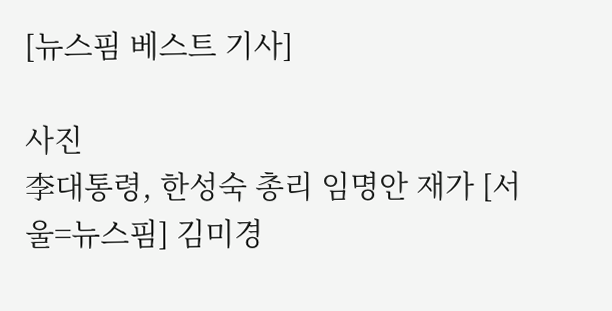[뉴스핌 베스트 기사]

사진
李대통령, 한성숙 총리 임명안 재가 [서울=뉴스핌] 김미경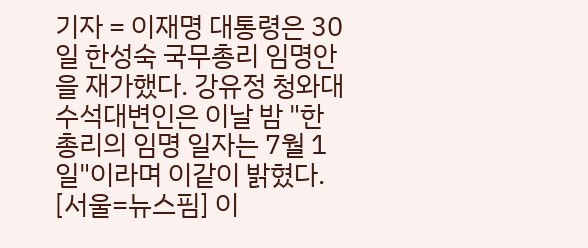기자 = 이재명 대통령은 30일 한성숙 국무총리 임명안을 재가했다. 강유정 청와대 수석대변인은 이날 밤 "한 총리의 임명 일자는 7월 1일"이라며 이같이 밝혔다. [서울=뉴스핌] 이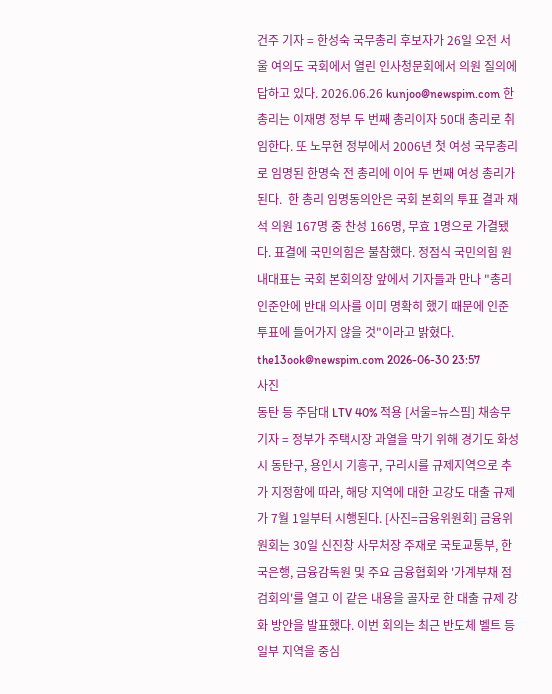건주 기자 = 한성숙 국무총리 후보자가 26일 오전 서울 여의도 국회에서 열린 인사청문회에서 의원 질의에 답하고 있다. 2026.06.26 kunjoo@newspim.com 한 총리는 이재명 정부 두 번째 총리이자 50대 총리로 취임한다. 또 노무현 정부에서 2006년 첫 여성 국무총리로 임명된 한명숙 전 총리에 이어 두 번째 여성 총리가 된다.  한 총리 임명동의안은 국회 본회의 투표 결과 재석 의원 167명 중 찬성 166명, 무효 1명으로 가결됐다. 표결에 국민의힘은 불참했다. 정점식 국민의힘 원내대표는 국회 본회의장 앞에서 기자들과 만나 "총리 인준안에 반대 의사를 이미 명확히 했기 때문에 인준 투표에 들어가지 않을 것"이라고 밝혔다. the13ook@newspim.com 2026-06-30 23:57
사진
동탄 등 주담대 LTV 40% 적용 [서울=뉴스핌] 채송무 기자 = 정부가 주택시장 과열을 막기 위해 경기도 화성시 동탄구, 용인시 기흥구, 구리시를 규제지역으로 추가 지정함에 따라, 해당 지역에 대한 고강도 대출 규제가 7월 1일부터 시행된다. [사진=금융위원회] 금융위원회는 30일 신진창 사무처장 주재로 국토교통부, 한국은행, 금융감독원 및 주요 금융협회와 '가계부채 점검회의'를 열고 이 같은 내용을 골자로 한 대출 규제 강화 방안을 발표했다. 이번 회의는 최근 반도체 벨트 등 일부 지역을 중심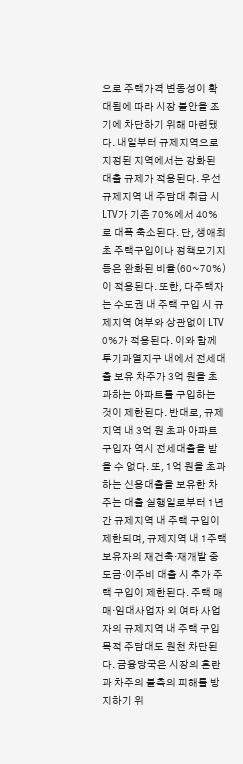으로 주택가격 변동성이 확대됨에 따라 시장 불안을 조기에 차단하기 위해 마련됐다. 내일부터 규제지역으로 지정된 지역에서는 강화된 대출 규제가 적용된다. 우선 규제지역 내 주담대 취급 시 LTV가 기존 70%에서 40%로 대폭 축소된다. 단, 생애최초 주택구입이나 정책모기지 등은 완화된 비율(60~70%)이 적용된다. 또한, 다주택자는 수도권 내 주택 구입 시 규제지역 여부와 상관없이 LTV 0%가 적용된다. 이와 함께 투기과열지구 내에서 전세대출 보유 차주가 3억 원을 초과하는 아파트를 구입하는 것이 제한된다. 반대로, 규제지역 내 3억 원 초과 아파트 구입자 역시 전세대출을 받을 수 없다. 또, 1억 원을 초과하는 신용대출을 보유한 차주는 대출 실행일로부터 1년간 규제지역 내 주택 구입이 제한되며, 규제지역 내 1주택 보유자의 재건축·재개발 중도금·이주비 대출 시 추가 주택 구입이 제한된다. 주택 매매·임대사업자 외 여타 사업자의 규제지역 내 주택 구입 목적 주담대도 원천 차단된다. 금융당국은 시장의 혼란과 차주의 불측의 피해를 방지하기 위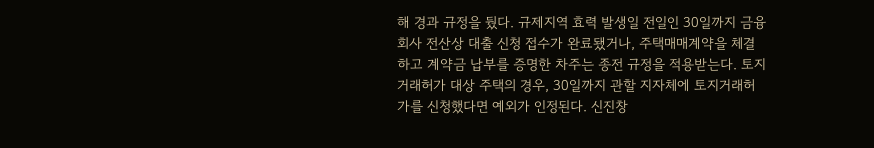해 경과 규정을 뒀다. 규제지역 효력 발생일 전일인 30일까지 금융회사 전산상 대출 신청 접수가 완료됐거나, 주택매매계약을 체결하고 계약금 납부를 증명한 차주는 종전 규정을 적용받는다. 토지거래허가 대상 주택의 경우, 30일까지 관할 지자체에 토지거래허가를 신청했다면 예외가 인정된다. 신진창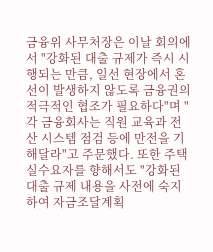금융위 사무처장은 이날 회의에서 "강화된 대출 규제가 즉시 시행되는 만큼, 일선 현장에서 혼선이 발생하지 않도록 금융권의 적극적인 협조가 필요하다"며 "각 금융회사는 직원 교육과 전산 시스템 점검 등에 만전을 기해달라"고 주문했다. 또한 주택 실수요자를 향해서도 "강화된 대출 규제 내용을 사전에 숙지하여 자금조달계획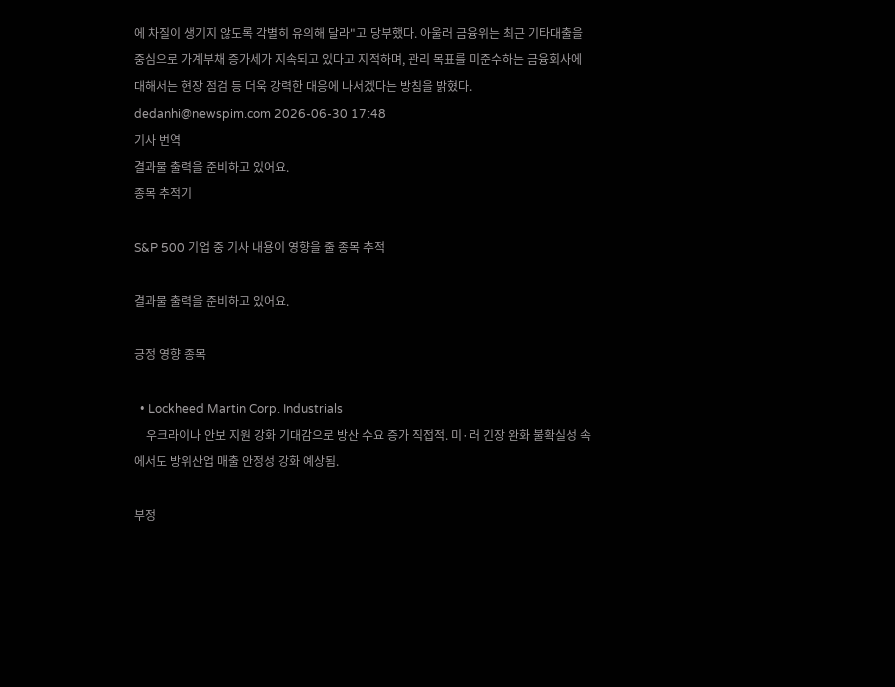에 차질이 생기지 않도록 각별히 유의해 달라"고 당부했다. 아울러 금융위는 최근 기타대출을 중심으로 가계부채 증가세가 지속되고 있다고 지적하며, 관리 목표를 미준수하는 금융회사에 대해서는 현장 점검 등 더욱 강력한 대응에 나서겠다는 방침을 밝혔다. dedanhi@newspim.com 2026-06-30 17:48
기사 번역
결과물 출력을 준비하고 있어요.
종목 추적기

S&P 500 기업 중 기사 내용이 영향을 줄 종목 추적

결과물 출력을 준비하고 있어요.

긍정 영향 종목

  • Lockheed Martin Corp. Industrials
    우크라이나 안보 지원 강화 기대감으로 방산 수요 증가 직접적. 미·러 긴장 완화 불확실성 속에서도 방위산업 매출 안정성 강화 예상됨.

부정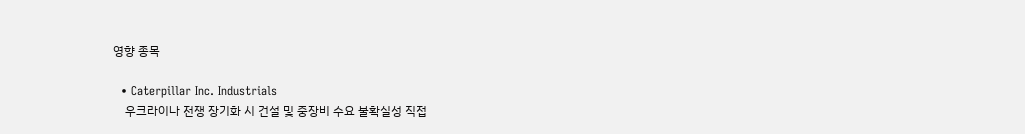영향 종목

  • Caterpillar Inc. Industrials
    우크라이나 전쟁 장기화 시 건설 및 중장비 수요 불확실성 직접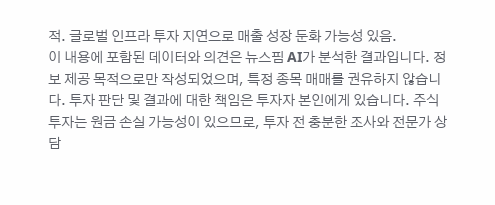적. 글로벌 인프라 투자 지연으로 매출 성장 둔화 가능성 있음.
이 내용에 포함된 데이터와 의견은 뉴스핌 AI가 분석한 결과입니다. 정보 제공 목적으로만 작성되었으며, 특정 종목 매매를 권유하지 않습니다. 투자 판단 및 결과에 대한 책임은 투자자 본인에게 있습니다. 주식 투자는 원금 손실 가능성이 있으므로, 투자 전 충분한 조사와 전문가 상담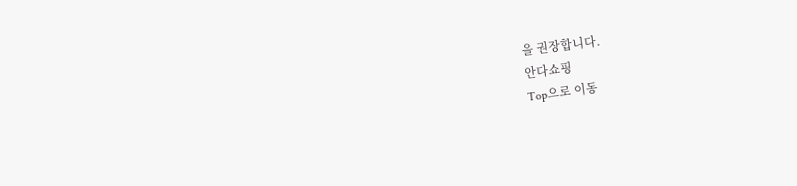을 권장합니다.
안다쇼핑
Top으로 이동